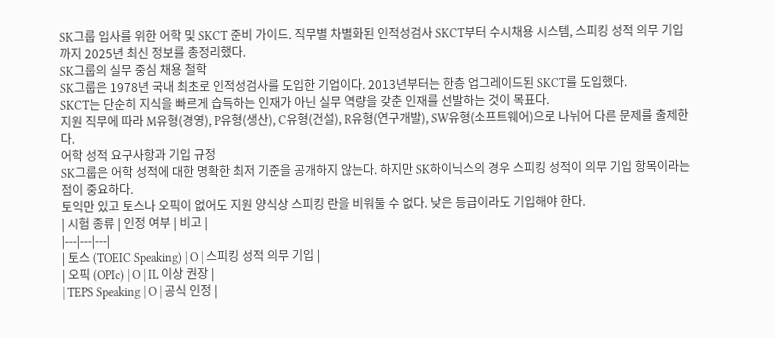SK그룹 입사를 위한 어학 및 SKCT 준비 가이드. 직무별 차별화된 인적성검사 SKCT부터 수시채용 시스템, 스피킹 성적 의무 기입까지 2025년 최신 정보를 총정리했다.
SK그룹의 실무 중심 채용 철학
SK그룹은 1978년 국내 최초로 인적성검사를 도입한 기업이다. 2013년부터는 한층 업그레이드된 SKCT를 도입했다.
SKCT는 단순히 지식을 빠르게 습득하는 인재가 아닌 실무 역량을 갖춘 인재를 선발하는 것이 목표다.
지원 직무에 따라 M유형(경영), P유형(생산), C유형(건설), R유형(연구개발), SW유형(소프트웨어)으로 나뉘어 다른 문제를 출제한다.
어학 성적 요구사항과 기입 규정
SK그룹은 어학 성적에 대한 명확한 최저 기준을 공개하지 않는다. 하지만 SK하이닉스의 경우 스피킹 성적이 의무 기입 항목이라는 점이 중요하다.
토익만 있고 토스나 오픽이 없어도 지원 양식상 스피킹 란을 비워둘 수 없다. 낮은 등급이라도 기입해야 한다.
| 시험 종류 | 인정 여부 | 비고 |
|---|---|---|
| 토스 (TOEIC Speaking) | O | 스피킹 성적 의무 기입 |
| 오픽 (OPIc) | O | IL 이상 권장 |
| TEPS Speaking | O | 공식 인정 |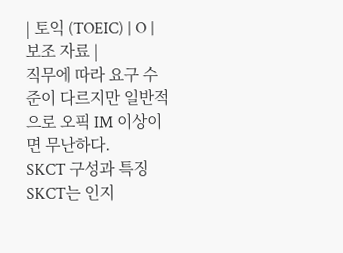| 토익 (TOEIC) | O | 보조 자료 |
직무에 따라 요구 수준이 다르지만 일반적으로 오픽 IM 이상이면 무난하다.
SKCT 구성과 특징
SKCT는 인지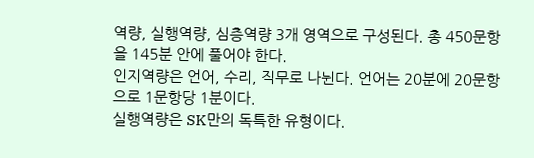역량, 실행역량, 심층역량 3개 영역으로 구성된다. 총 450문항을 145분 안에 풀어야 한다.
인지역량은 언어, 수리, 직무로 나뉜다. 언어는 20분에 20문항으로 1문항당 1분이다.
실행역량은 SK만의 독특한 유형이다.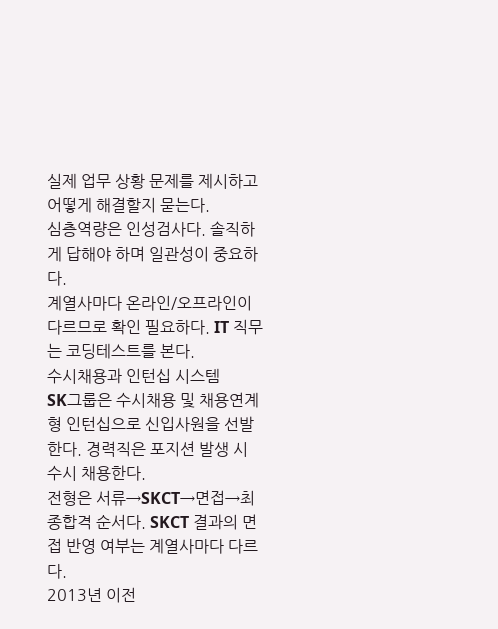실제 업무 상황 문제를 제시하고 어떻게 해결할지 묻는다.
심층역량은 인성검사다. 솔직하게 답해야 하며 일관성이 중요하다.
계열사마다 온라인/오프라인이 다르므로 확인 필요하다. IT 직무는 코딩테스트를 본다.
수시채용과 인턴십 시스템
SK그룹은 수시채용 및 채용연계형 인턴십으로 신입사원을 선발한다. 경력직은 포지션 발생 시 수시 채용한다.
전형은 서류→SKCT→면접→최종합격 순서다. SKCT 결과의 면접 반영 여부는 계열사마다 다르다.
2013년 이전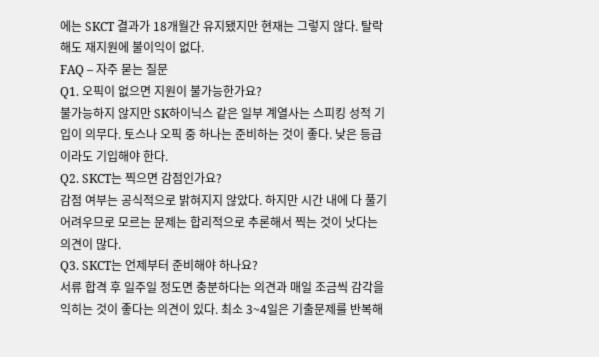에는 SKCT 결과가 18개월간 유지됐지만 현재는 그렇지 않다. 탈락해도 재지원에 불이익이 없다.
FAQ – 자주 묻는 질문
Q1. 오픽이 없으면 지원이 불가능한가요?
불가능하지 않지만 SK하이닉스 같은 일부 계열사는 스피킹 성적 기입이 의무다. 토스나 오픽 중 하나는 준비하는 것이 좋다. 낮은 등급이라도 기입해야 한다.
Q2. SKCT는 찍으면 감점인가요?
감점 여부는 공식적으로 밝혀지지 않았다. 하지만 시간 내에 다 풀기 어려우므로 모르는 문제는 합리적으로 추론해서 찍는 것이 낫다는 의견이 많다.
Q3. SKCT는 언제부터 준비해야 하나요?
서류 합격 후 일주일 정도면 충분하다는 의견과 매일 조금씩 감각을 익히는 것이 좋다는 의견이 있다. 최소 3~4일은 기출문제를 반복해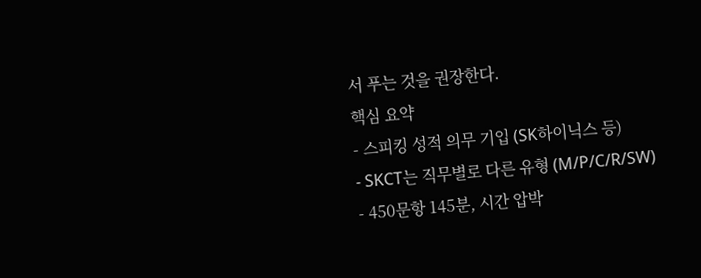서 푸는 것을 권장한다.
핵심 요약
- 스피킹 성적 의무 기입 (SK하이닉스 등)
- SKCT는 직무별로 다른 유형 (M/P/C/R/SW)
- 450문항 145분, 시간 압박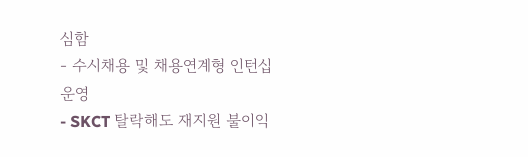심함
- 수시채용 및 채용연계형 인턴십 운영
- SKCT 탈락해도 재지원 불이익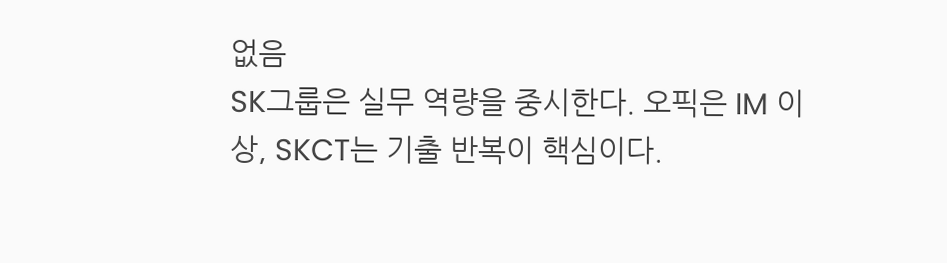없음
SK그룹은 실무 역량을 중시한다. 오픽은 IM 이상, SKCT는 기출 반복이 핵심이다.